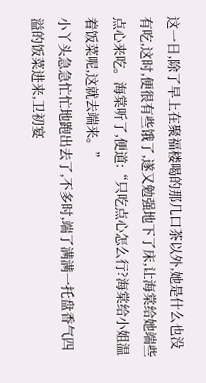这一日,除了早上在聚福楼喝的那几口茶以外,她是什么也没有吃,这时,便很有些饿了,遂又勉强地下了床,让海棠给她端些点心来吃。海棠听了,便道:“只吃点心怎么行?海棠给小姐温着饭菜呢,这就去端来。”
小丫头急急忙忙地跑出去了,不多时,端了满满一托盘香气四溢的饭菜进来,卫初宴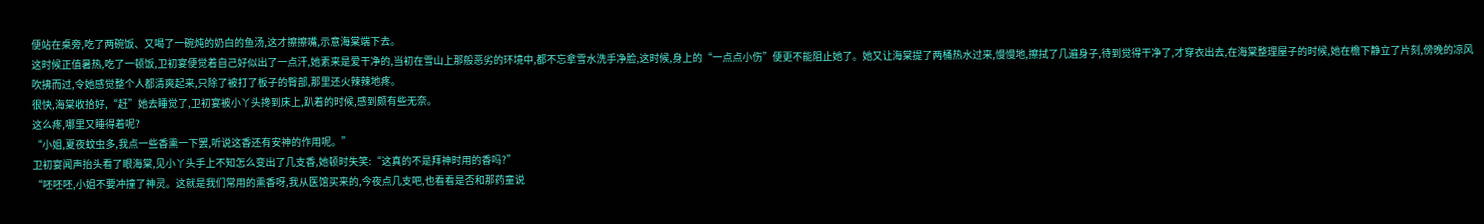便站在桌旁,吃了两碗饭、又喝了一碗炖的奶白的鱼汤,这才擦擦嘴,示意海棠端下去。
这时候正值暑热,吃了一顿饭,卫初宴便觉着自己好似出了一点汗,她素来是爱干净的,当初在雪山上那般恶劣的环境中,都不忘拿雪水洗手净脸,这时候,身上的“一点点小伤”便更不能阻止她了。她又让海棠提了两桶热水过来,慢慢地,擦拭了几遍身子,待到觉得干净了,才穿衣出去,在海棠整理屋子的时候,她在檐下静立了片刻,傍晚的凉风吹拂而过,令她感觉整个人都清爽起来,只除了被打了板子的臀部,那里还火辣辣地疼。
很快,海棠收拾好,“赶”她去睡觉了,卫初宴被小丫头搀到床上,趴着的时候,感到颇有些无奈。
这么疼,哪里又睡得着呢?
“小姐,夏夜蚊虫多,我点一些香熏一下罢,听说这香还有安神的作用呢。”
卫初宴闻声抬头看了眼海棠,见小丫头手上不知怎么变出了几支香,她顿时失笑:“这真的不是拜神时用的香吗?”
“呸呸呸,小姐不要冲撞了神灵。这就是我们常用的熏香呀,我从医馆买来的,今夜点几支吧,也看看是否和那药童说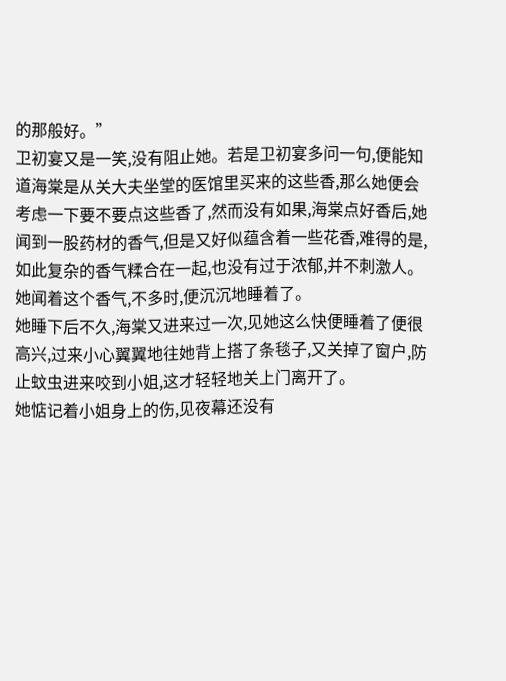的那般好。”
卫初宴又是一笑,没有阻止她。若是卫初宴多问一句,便能知道海棠是从关大夫坐堂的医馆里买来的这些香,那么她便会考虑一下要不要点这些香了,然而没有如果,海棠点好香后,她闻到一股药材的香气,但是又好似蕴含着一些花香,难得的是,如此复杂的香气糅合在一起,也没有过于浓郁,并不刺激人。她闻着这个香气,不多时,便沉沉地睡着了。
她睡下后不久,海棠又进来过一次,见她这么快便睡着了便很高兴,过来小心翼翼地往她背上搭了条毯子,又关掉了窗户,防止蚊虫进来咬到小姐,这才轻轻地关上门离开了。
她惦记着小姐身上的伤,见夜幕还没有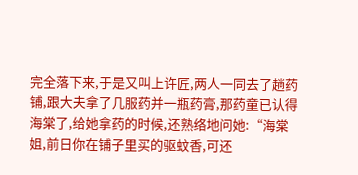完全落下来,于是又叫上许匠,两人一同去了趟药铺,跟大夫拿了几服药并一瓶药膏,那药童已认得海棠了,给她拿药的时候,还熟络地问她:“海棠姐,前日你在铺子里买的驱蚊香,可还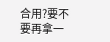合用?要不要再拿一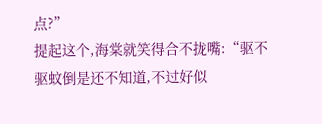点?”
提起这个,海棠就笑得合不拢嘴:“驱不驱蚊倒是还不知道,不过好似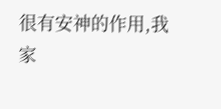很有安神的作用,我家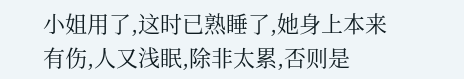小姐用了,这时已熟睡了,她身上本来有伤,人又浅眠,除非太累,否则是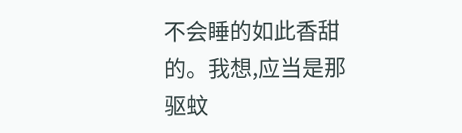不会睡的如此香甜的。我想,应当是那驱蚊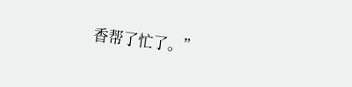香帮了忙了。”